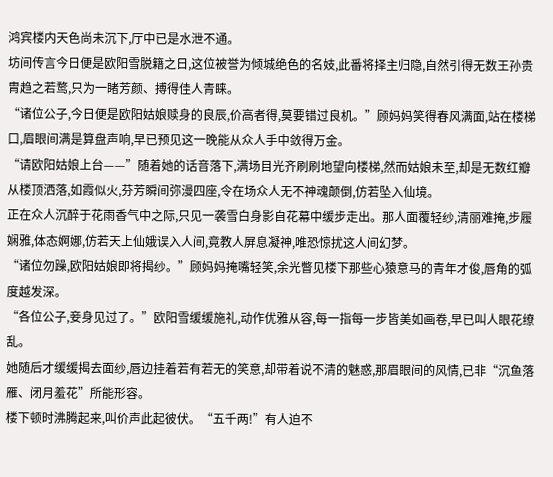鸿宾楼内天色尚未沉下,厅中已是水泄不通。
坊间传言今日便是欧阳雪脱籍之日,这位被誉为倾城绝色的名妓,此番将择主归隐,自然引得无数王孙贵胄趋之若鹜,只为一睹芳颜、搏得佳人青睐。
“诸位公子,今日便是欧阳姑娘赎身的良辰,价高者得,莫要错过良机。”顾妈妈笑得春风满面,站在楼梯口,眉眼间满是算盘声响,早已预见这一晚能从众人手中敛得万金。
“请欧阳姑娘上台——”随着她的话音落下,满场目光齐刷刷地望向楼梯,然而姑娘未至,却是无数红瓣从楼顶洒落,如霞似火,芬芳瞬间弥漫四座,令在场众人无不神魂颠倒,仿若坠入仙境。
正在众人沉醉于花雨香气中之际,只见一袭雪白身影自花幕中缓步走出。那人面覆轻纱,清丽难掩,步履娴雅,体态婀娜,仿若天上仙娥误入人间,竟教人屏息凝神,唯恐惊扰这人间幻梦。
“诸位勿躁,欧阳姑娘即将揭纱。”顾妈妈掩嘴轻笑,余光瞥见楼下那些心猿意马的青年才俊,唇角的弧度越发深。
“各位公子,妾身见过了。”欧阳雪缓缓施礼,动作优雅从容,每一指每一步皆美如画卷,早已叫人眼花缭乱。
她随后才缓缓揭去面纱,唇边挂着若有若无的笑意,却带着说不清的魅惑,那眉眼间的风情,已非“沉鱼落雁、闭月羞花”所能形容。
楼下顿时沸腾起来,叫价声此起彼伏。“五千两!”有人迫不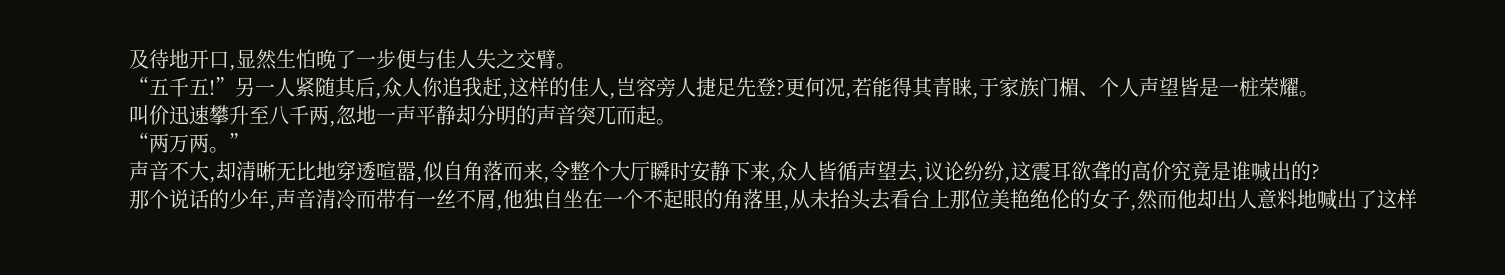及待地开口,显然生怕晚了一步便与佳人失之交臂。
“五千五!”另一人紧随其后,众人你追我赶,这样的佳人,岂容旁人捷足先登?更何况,若能得其青睐,于家族门楣、个人声望皆是一桩荣耀。
叫价迅速攀升至八千两,忽地一声平静却分明的声音突兀而起。
“两万两。”
声音不大,却清晰无比地穿透喧嚣,似自角落而来,令整个大厅瞬时安静下来,众人皆循声望去,议论纷纷,这震耳欲聋的高价究竟是谁喊出的?
那个说话的少年,声音清冷而带有一丝不屑,他独自坐在一个不起眼的角落里,从未抬头去看台上那位美艳绝伦的女子,然而他却出人意料地喊出了这样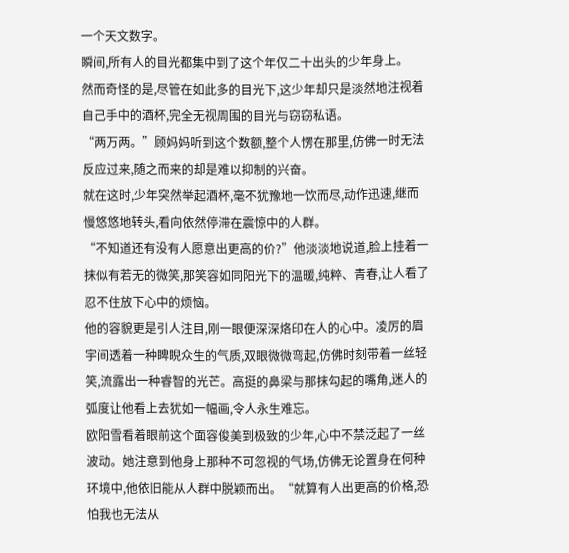一个天文数字。
瞬间,所有人的目光都集中到了这个年仅二十出头的少年身上。
然而奇怪的是,尽管在如此多的目光下,这少年却只是淡然地注视着自己手中的酒杯,完全无视周围的目光与窃窃私语。
“两万两。”顾妈妈听到这个数额,整个人愣在那里,仿佛一时无法反应过来,随之而来的却是难以抑制的兴奋。
就在这时,少年突然举起酒杯,毫不犹豫地一饮而尽,动作迅速,继而慢悠悠地转头,看向依然停滞在震惊中的人群。
“不知道还有没有人愿意出更高的价?”他淡淡地说道,脸上挂着一抹似有若无的微笑,那笑容如同阳光下的温暖,纯粹、青春,让人看了忍不住放下心中的烦恼。
他的容貌更是引人注目,刚一眼便深深烙印在人的心中。凌厉的眉宇间透着一种睥睨众生的气质,双眼微微弯起,仿佛时刻带着一丝轻笑,流露出一种睿智的光芒。高挺的鼻梁与那抹勾起的嘴角,迷人的弧度让他看上去犹如一幅画,令人永生难忘。
欧阳雪看着眼前这个面容俊美到极致的少年,心中不禁泛起了一丝波动。她注意到他身上那种不可忽视的气场,仿佛无论置身在何种环境中,他依旧能从人群中脱颖而出。“就算有人出更高的价格,恐怕我也无法从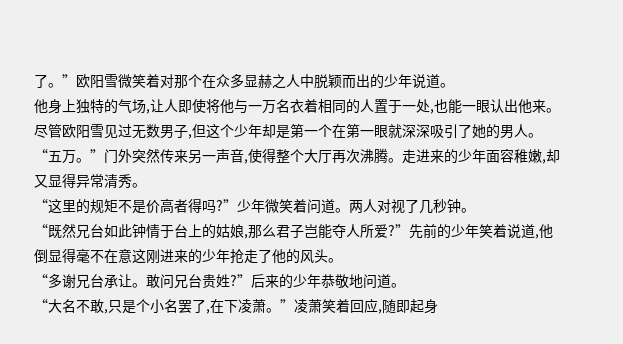了。”欧阳雪微笑着对那个在众多显赫之人中脱颖而出的少年说道。
他身上独特的气场,让人即使将他与一万名衣着相同的人置于一处,也能一眼认出他来。尽管欧阳雪见过无数男子,但这个少年却是第一个在第一眼就深深吸引了她的男人。
“五万。”门外突然传来另一声音,使得整个大厅再次沸腾。走进来的少年面容稚嫩,却又显得异常清秀。
“这里的规矩不是价高者得吗?”少年微笑着问道。两人对视了几秒钟。
“既然兄台如此钟情于台上的姑娘,那么君子岂能夺人所爱?”先前的少年笑着说道,他倒显得毫不在意这刚进来的少年抢走了他的风头。
“多谢兄台承让。敢问兄台贵姓?”后来的少年恭敬地问道。
“大名不敢,只是个小名罢了,在下凌萧。”凌萧笑着回应,随即起身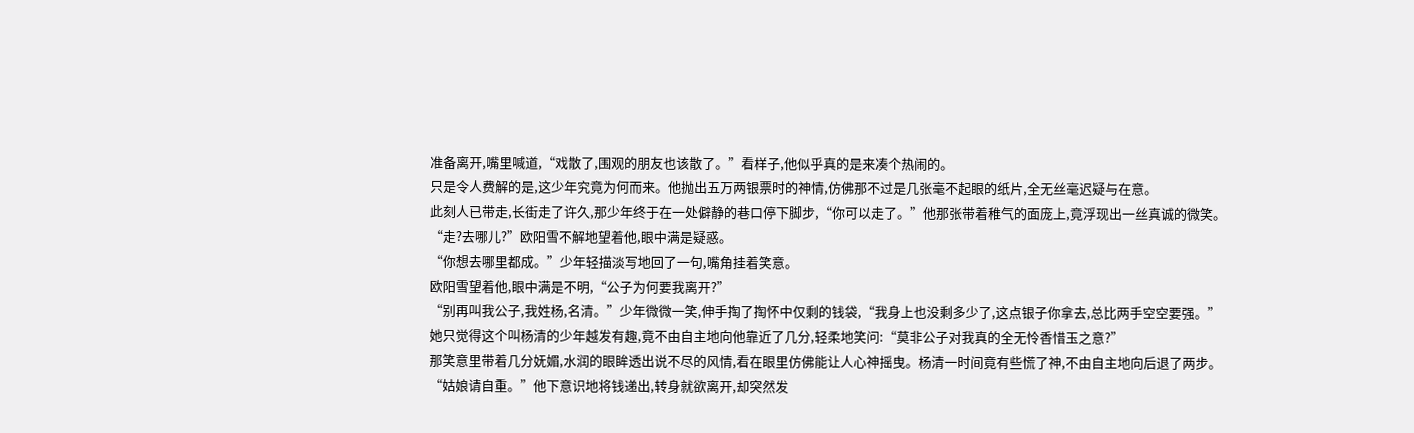准备离开,嘴里喊道,“戏散了,围观的朋友也该散了。”看样子,他似乎真的是来凑个热闹的。
只是令人费解的是,这少年究竟为何而来。他抛出五万两银票时的神情,仿佛那不过是几张毫不起眼的纸片,全无丝毫迟疑与在意。
此刻人已带走,长街走了许久,那少年终于在一处僻静的巷口停下脚步,“你可以走了。”他那张带着稚气的面庞上,竟浮现出一丝真诚的微笑。
“走?去哪儿?”欧阳雪不解地望着他,眼中满是疑惑。
“你想去哪里都成。”少年轻描淡写地回了一句,嘴角挂着笑意。
欧阳雪望着他,眼中满是不明,“公子为何要我离开?”
“别再叫我公子,我姓杨,名清。”少年微微一笑,伸手掏了掏怀中仅剩的钱袋,“我身上也没剩多少了,这点银子你拿去,总比两手空空要强。”
她只觉得这个叫杨清的少年越发有趣,竟不由自主地向他靠近了几分,轻柔地笑问:“莫非公子对我真的全无怜香惜玉之意?”
那笑意里带着几分妩媚,水润的眼眸透出说不尽的风情,看在眼里仿佛能让人心神摇曳。杨清一时间竟有些慌了神,不由自主地向后退了两步。
“姑娘请自重。”他下意识地将钱递出,转身就欲离开,却突然发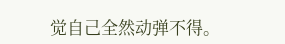觉自己全然动弹不得。